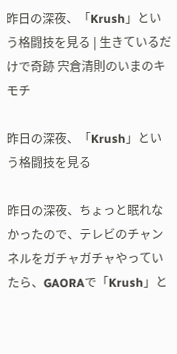昨日の深夜、「Krush」という格闘技を見る | 生きているだけで奇跡 宍倉清則のいまのキモチ

昨日の深夜、「Krush」という格闘技を見る

昨日の深夜、ちょっと眠れなかったので、テレビのチャンネルをガチャガチャやっていたら、GAORAで「Krush」と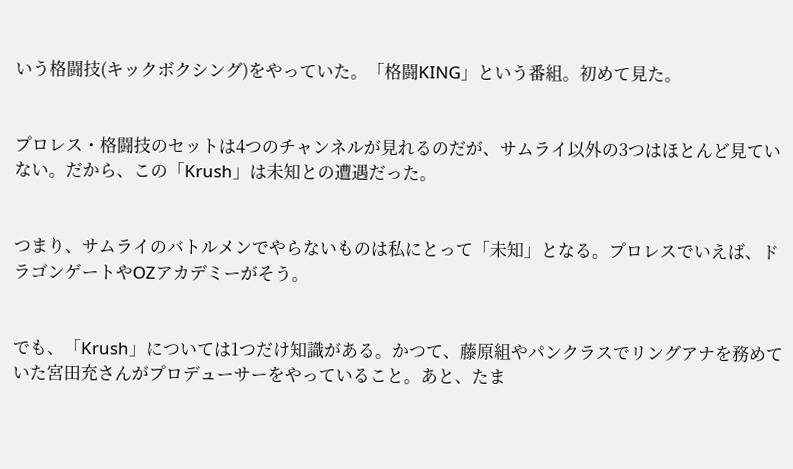いう格闘技(キックボクシング)をやっていた。「格闘KING」という番組。初めて見た。


プロレス・格闘技のセットは4つのチャンネルが見れるのだが、サムライ以外の3つはほとんど見ていない。だから、この「Krush」は未知との遭遇だった。


つまり、サムライのバトルメンでやらないものは私にとって「未知」となる。プロレスでいえば、ドラゴンゲートやOZアカデミーがそう。


でも、「Krush」については1つだけ知識がある。かつて、藤原組やパンクラスでリングアナを務めていた宮田充さんがプロデューサーをやっていること。あと、たま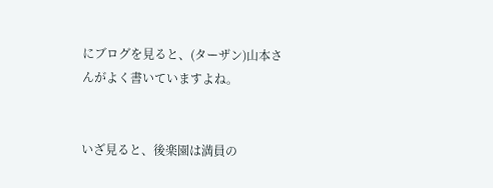にブログを見ると、(ターザン)山本さんがよく書いていますよね。


いざ見ると、後楽園は満員の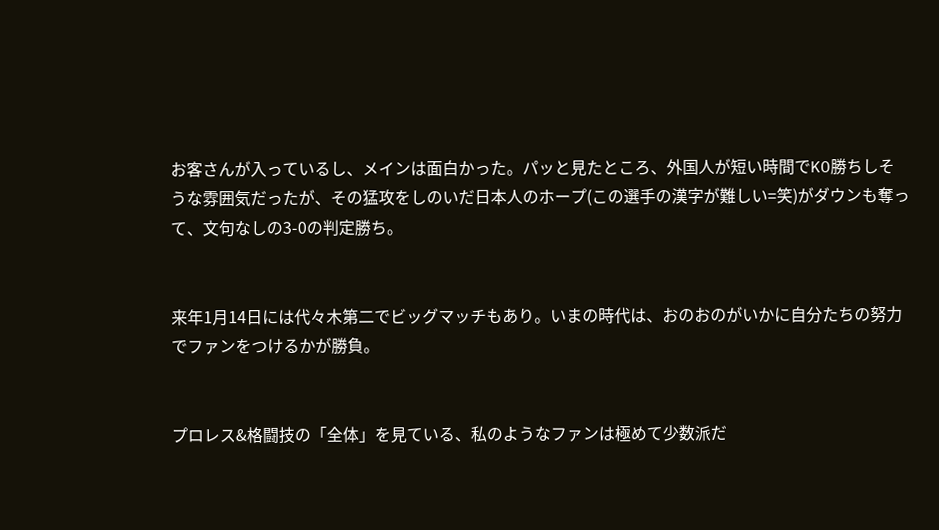お客さんが入っているし、メインは面白かった。パッと見たところ、外国人が短い時間でKO勝ちしそうな雰囲気だったが、その猛攻をしのいだ日本人のホープ(この選手の漢字が難しい=笑)がダウンも奪って、文句なしの3-0の判定勝ち。


来年1月14日には代々木第二でビッグマッチもあり。いまの時代は、おのおのがいかに自分たちの努力でファンをつけるかが勝負。


プロレス&格闘技の「全体」を見ている、私のようなファンは極めて少数派だ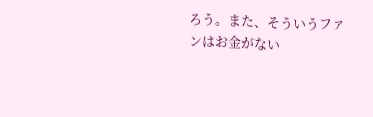ろう。また、そういうファンはお金がない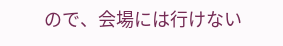ので、会場には行けない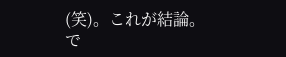(笑)。これが結論。で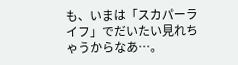も、いまは「スカパーライフ」でだいたい見れちゃうからなあ…。